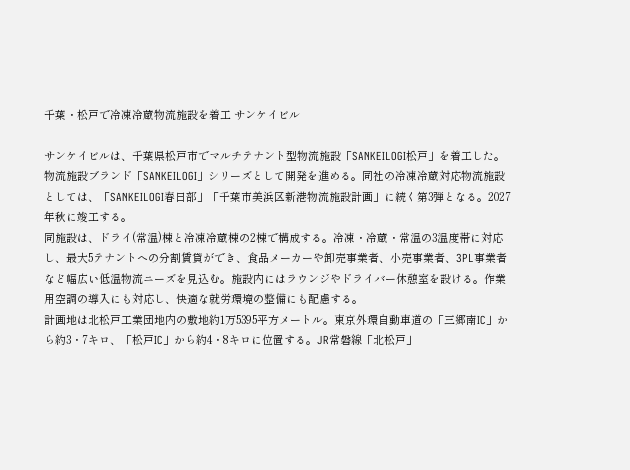千葉・松戸で冷凍冷蔵物流施設を着工 サンケイビル

サンケイビルは、千葉県松戸市でマルチテナント型物流施設「SANKEILOGI松戸」を着工した。物流施設ブランド「SANKEILOGI」シリーズとして開発を進める。同社の冷凍冷蔵対応物流施設としては、「SANKEILOGI春日部」「千葉市美浜区新港物流施設計画」に続く第3弾となる。2027年秋に竣工する。
同施設は、ドライ(常温)棟と冷凍冷蔵棟の2棟で構成する。冷凍・冷蔵・常温の3温度帯に対応し、最大5テナントへの分割賃貸ができ、食品メーカーや卸売事業者、小売事業者、3PL事業者など幅広い低温物流ニーズを見込む。施設内にはラウンジやドライバー休憩室を設ける。作業用空調の導入にも対応し、快適な就労環境の整備にも配慮する。
計画地は北松戸工業団地内の敷地約1万5395平方メートル。東京外環自動車道の「三郷南IC」から約3・7キロ、「松戸IC」から約4・8キロに位置する。JR常磐線「北松戸」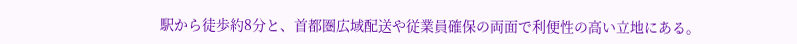駅から徒歩約8分と、首都圏広域配送や従業員確保の両面で利便性の高い立地にある。